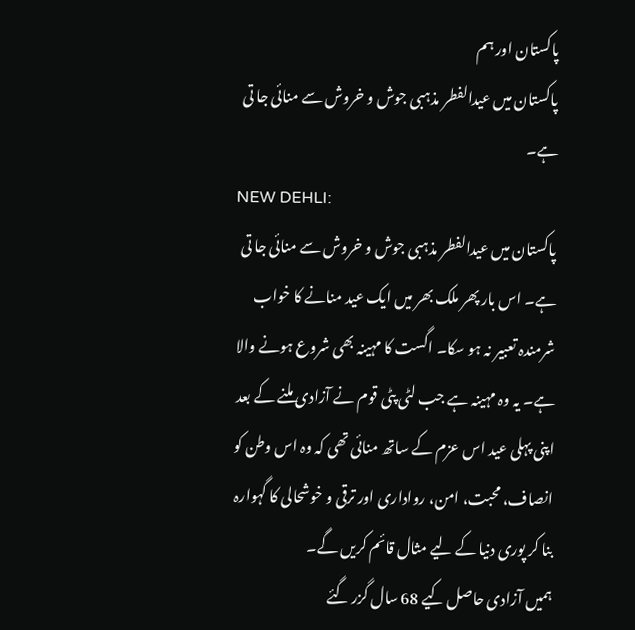پاکستان اور ہم
پاکستان میں عیدالفطر مذہبی جوش و خروش سے منائی جا تی ہے۔
NEW DEHLI:
پاکستان میں عیدالفطر مذہبی جوش و خروش سے منائی جا تی ہے۔ اس بار پھر ملک بھر میں ایک عید منانے کا خواب شرمندہ تعبیر نہ ہو سکا۔ اگست کا مہینہ بھی شروع ہونے والا ہے۔ یہ وہ مہینہ ہے جب لٹی پٹی قوم نے آزادی ملنے کے بعد اپنی پہلی عید اس عزم کے ساتھ منائی تھی کہ وہ اس وطن کو انصاف، محبت، امن، رواداری اور ترقی و خوشحالی کا گہوارہ بنا کر پوری دنیا کے لیے مثال قائم کریں گے۔
ہمیں آزادی حاصل کیے 68 سال گزر گئے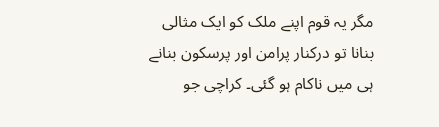مگر یہ قوم اپنے ملک کو ایک مثالی بنانا تو درکنار پرامن اور پرسکون بنانے ہی میں ناکام ہو گئی۔ کراچی جو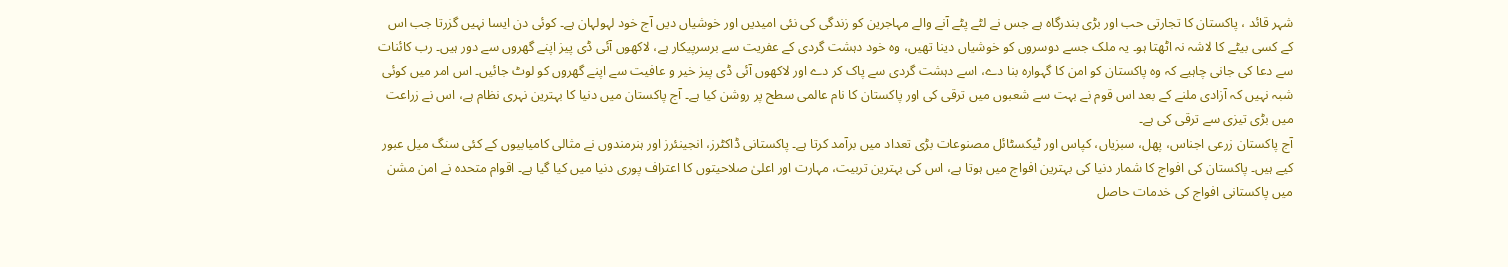شہر قائد ، پاکستان کا تجارتی حب اور بڑی بندرگاہ ہے جس نے لٹے پٹے آنے والے مہاجرین کو زندگی کی نئی امیدیں اور خوشیاں دیں آج خود لہولہان ہے۔ کوئی دن ایسا نہیں گزرتا جب اس کے کسی بیٹے کا لاشہ نہ اٹھتا ہو۔ یہ ملک جسے دوسروں کو خوشیاں دینا تھیں، وہ خود دہشت گردی کے عفریت سے برسرپیکار ہے، لاکھوں آئی ڈی پیز اپنے گھروں سے دور ہیں۔ رب کائنات سے دعا کی جانی چاہیے کہ وہ پاکستان کو امن کا گہوارہ بنا دے، اسے دہشت گردی سے پاک کر دے اور لاکھوں آئی ڈی پیز خیر و عافیت سے اپنے گھروں کو لوٹ جائیں۔ اس امر میں کوئی شبہ نہیں کہ آزادی ملنے کے بعد اس قوم نے بہت سے شعبوں میں ترقی کی اور پاکستان کا نام عالمی سطح پر روشن کیا ہے۔ آج پاکستان میں دنیا کا بہترین نہری نظام ہے، اس نے زراعت میں بڑی تیزی سے ترقی کی ہے۔
آج پاکستان زرعی اجناس، پھل، سبزیاں، کپاس اور ٹیکسٹائل مصنوعات بڑی تعداد میں برآمد کرتا ہے۔ پاکستانی ڈاکٹرز، انجینئرز اور ہنرمندوں نے مثالی کامیابیوں کے کئی سنگ میل عبور کیے ہیں۔ پاکستان کی افواج کا شمار دنیا کی بہترین افواج میں ہوتا ہے، اس کی بہترین تربیت، مہارت اور اعلیٰ صلاحیتوں کا اعتراف پوری دنیا میں کیا گیا ہے۔ اقوام متحدہ نے امن مشن میں پاکستانی افواج کی خدمات حاصل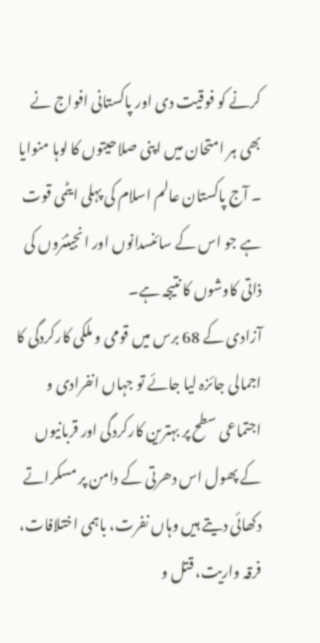کرنے کو فوقیت دی اور پاکستانی افواج نے بھی ہر امتحان میں اپنی صلاحیتوں کا لوہا منوایا ۔ آج پاکستان عالم اسلام کی پہلی ایٹمی قوت ہے جو اس کے سائنسدانوں اور انجینئروں کی ذاتی کاوشوں کا نتیجہ ہے۔
آزادی کے 68 برس میں قومی و ملکی کارکردگی کا اجمالی جائزہ لیا جائے تو جہاں انفرادی و اجتماعی سطح پر بہترین کارکردگی اور قربانیوں کے پھول اس دھرتی کے دامن پر مسکراتے دکھائی دیتے ہیں وہاں نفرت، باہمی اختلافات، فرقہ واریت، قتل و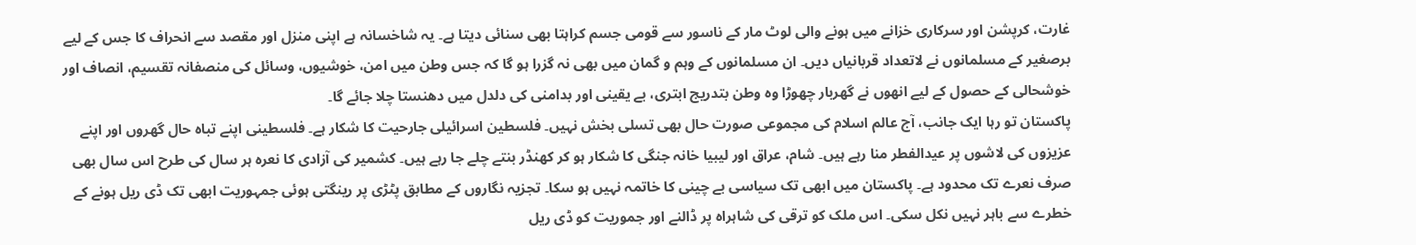غارت، کرپشن اور سرکاری خزانے میں ہونے والی لوٹ مار کے ناسور سے قومی جسم کراہتا بھی سنائی دیتا ہے۔ یہ شاخسانہ ہے اپنی منزل اور مقصد سے انحراف کا جس کے لیے برصغیر کے مسلمانوں نے لاتعداد قربانیاں دیں۔ ان مسلمانوں کے وہم و گمان میں بھی نہ گزرا ہو گا کہ جس وطن میں امن، خوشیوں، وسائل کی منصفانہ تقسیم، انصاف اور خوشحالی کے حصول کے لیے انھوں نے گھربار چھوڑا وہ وطن بتدریج ابتری، بے یقینی اور بدامنی کی دلدل میں دھنستا چلا جائے گا۔
پاکستان تو رہا ایک جانب، آج عالم اسلام کی مجموعی صورت حال بھی تسلی بخش نہیں۔ فلسطین اسرائیلی جارحیت کا شکار ہے۔ فلسطینی اپنے تباہ حال گھروں اور اپنے عزیزوں کی لاشوں پر عیدالفطر منا رہے ہیں۔ شام، عراق اور لیبیا خانہ جنگی کا شکار ہو کر کھنڈر بنتے چلے جا رہے ہیں۔ کشمیر کی آزادی کا نعرہ ہر سال کی طرح اس سال بھی صرف نعرے تک محدود ہے۔ پاکستان میں ابھی تک سیاسی بے چینی کا خاتمہ نہیں ہو سکا۔ تجزیہ نگاروں کے مطابق پٹڑی پر رینگتی ہوئی جمہوریت ابھی تک ڈی ریل ہونے کے خطرے سے باہر نہیں نکل سکی۔ اس ملک کو ترقی کی شاہراہ پر ڈالنے اور جموریت کو ڈی ریل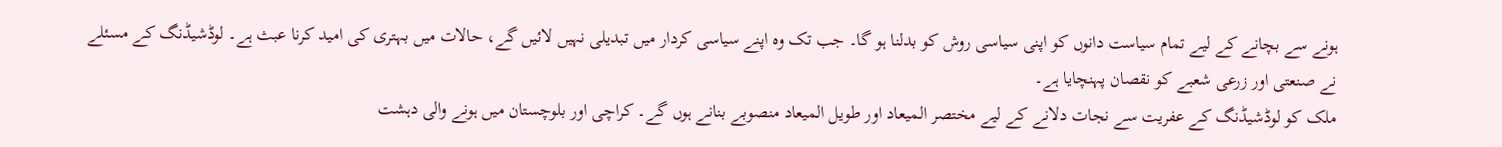ہونے سے بچانے کے لیے تمام سیاست دانوں کو اپنی سیاسی روش کو بدلنا ہو گا۔ جب تک وہ اپنے سیاسی کردار میں تبدیلی نہیں لائیں گے، حالات میں بہتری کی امید کرنا عبث ہے۔ لوڈشیڈنگ کے مسئلے نے صنعتی اور زرعی شعبے کو نقصان پہنچایا ہے۔
ملک کو لوڈشیڈنگ کے عفریت سے نجات دلانے کے لیے مختصر المیعاد اور طویل المیعاد منصوبے بنانے ہوں گے۔ کراچی اور بلوچستان میں ہونے والی دہشت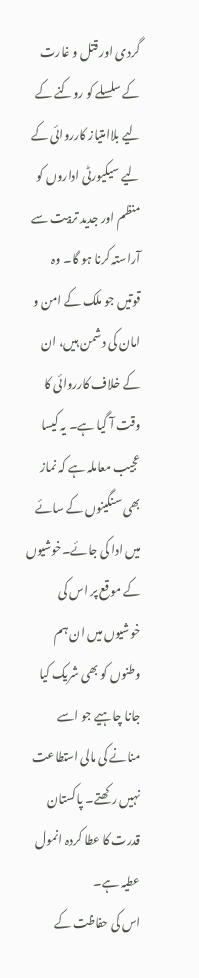گردی اور قتل و غارت کے سلسلے کو روکنے کے لیے بلاامتیاز کارروائی کے لیے سیکیورٹی اداروں کو منظم اور جدید تربیت سے آراستہ کرنا ہو گا۔ وہ قوتیں جو ملک کے امن و امان کی دشمن ہیں، ان کے خلاف کارروائی کا وقت آ گیا ہے۔ یہ کیسا عجیب معاملہ ہے کہ نماز بھی سنگینوں کے سائے میں ادا کی جائے۔خوشیوں کے موقع پر اس کی خوشیوں میں ان ہم وطنوں کو بھی شریک کیا جانا چاہیے جو اسے منانے کی مالی استطاعت نہیں رکھتے۔ پاکستان قدرت کا عطا کردہ انمول عطیہ ہے۔
اس کی حفاظت کے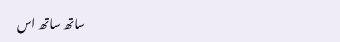ساتھ ساتھ اس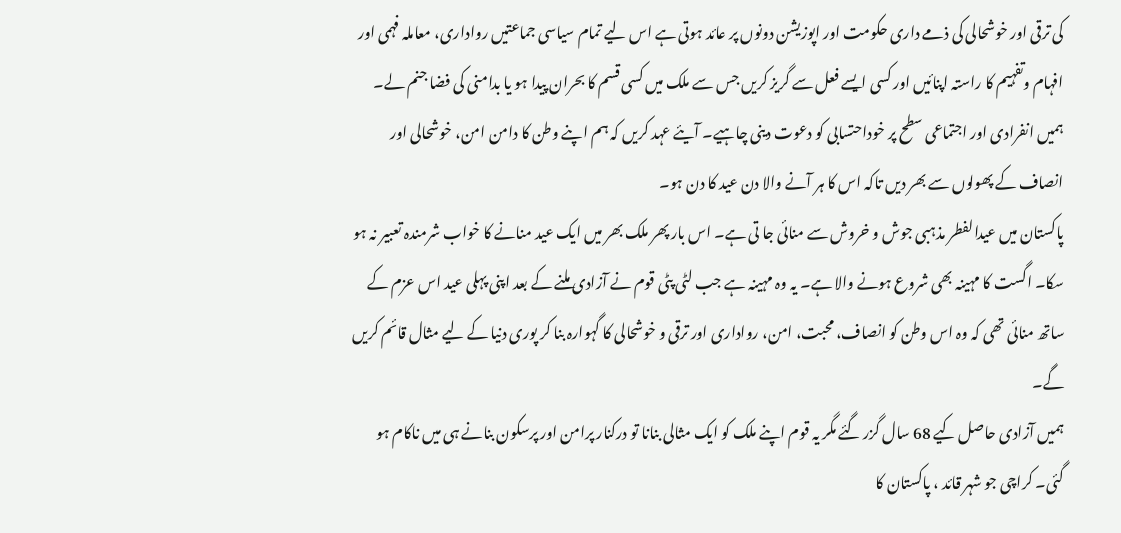کی ترقی اور خوشحالی کی ذمے داری حکومت اور اپوزیشن دونوں پر عائد ہوتی ہے اس لیے تمام سیاسی جماعتیں رواداری، معاملہ فہمی اور افہام وتفہیم کا راستہ اپنائیں اور کسی ایسے فعل سے گریز کریں جس سے ملک میں کسی قسم کا بحران پیدا ہو یا بدامنی کی فضا جنم لے۔ ہمیں انفرادی اور اجتماعی سطح پر خوداحتسابی کو دعوت دینی چاہیے۔ آیئے عہد کریں کہ ہم اپنے وطن کا دامن امن، خوشحالی اور انصاف کے پھولوں سے بھر دیں تاکہ اس کا ہر آنے والا دن عید کا دن ہو۔
پاکستان میں عیدالفطر مذہبی جوش و خروش سے منائی جا تی ہے۔ اس بار پھر ملک بھر میں ایک عید منانے کا خواب شرمندہ تعبیر نہ ہو سکا۔ اگست کا مہینہ بھی شروع ہونے والا ہے۔ یہ وہ مہینہ ہے جب لٹی پٹی قوم نے آزادی ملنے کے بعد اپنی پہلی عید اس عزم کے ساتھ منائی تھی کہ وہ اس وطن کو انصاف، محبت، امن، رواداری اور ترقی و خوشحالی کا گہوارہ بنا کر پوری دنیا کے لیے مثال قائم کریں گے۔
ہمیں آزادی حاصل کیے 68 سال گزر گئے مگر یہ قوم اپنے ملک کو ایک مثالی بنانا تو درکنار پرامن اور پرسکون بنانے ہی میں ناکام ہو گئی۔ کراچی جو شہر قائد ، پاکستان کا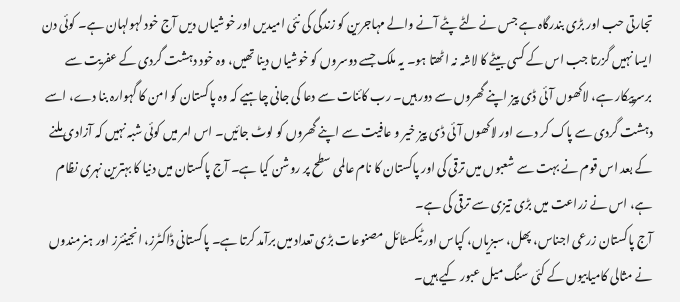تجارتی حب اور بڑی بندرگاہ ہے جس نے لٹے پٹے آنے والے مہاجرین کو زندگی کی نئی امیدیں اور خوشیاں دیں آج خود لہولہان ہے۔ کوئی دن ایسا نہیں گزرتا جب اس کے کسی بیٹے کا لاشہ نہ اٹھتا ہو۔ یہ ملک جسے دوسروں کو خوشیاں دینا تھیں، وہ خود دہشت گردی کے عفریت سے برسرپیکار ہے، لاکھوں آئی ڈی پیز اپنے گھروں سے دور ہیں۔ رب کائنات سے دعا کی جانی چاہیے کہ وہ پاکستان کو امن کا گہوارہ بنا دے، اسے دہشت گردی سے پاک کر دے اور لاکھوں آئی ڈی پیز خیر و عافیت سے اپنے گھروں کو لوٹ جائیں۔ اس امر میں کوئی شبہ نہیں کہ آزادی ملنے کے بعد اس قوم نے بہت سے شعبوں میں ترقی کی اور پاکستان کا نام عالمی سطح پر روشن کیا ہے۔ آج پاکستان میں دنیا کا بہترین نہری نظام ہے، اس نے زراعت میں بڑی تیزی سے ترقی کی ہے۔
آج پاکستان زرعی اجناس، پھل، سبزیاں، کپاس اور ٹیکسٹائل مصنوعات بڑی تعداد میں برآمد کرتا ہے۔ پاکستانی ڈاکٹرز، انجینئرز اور ہنرمندوں نے مثالی کامیابیوں کے کئی سنگ میل عبور کیے ہیں۔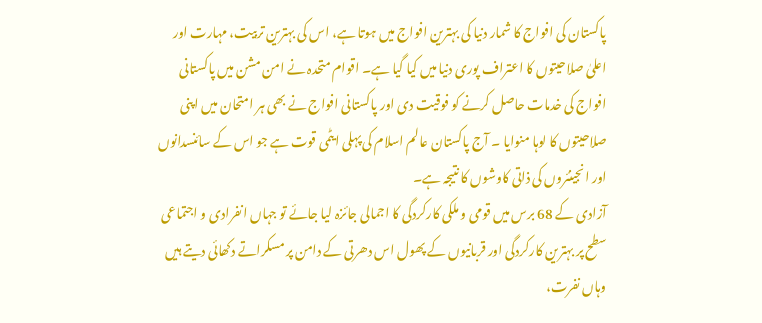پاکستان کی افواج کا شمار دنیا کی بہترین افواج میں ہوتا ہے، اس کی بہترین تربیت، مہارت اور اعلیٰ صلاحیتوں کا اعتراف پوری دنیا میں کیا گیا ہے۔ اقوام متحدہ نے امن مشن میں پاکستانی افواج کی خدمات حاصل کرنے کو فوقیت دی اور پاکستانی افواج نے بھی ہر امتحان میں اپنی صلاحیتوں کا لوہا منوایا ۔ آج پاکستان عالم اسلام کی پہلی ایٹمی قوت ہے جو اس کے سائنسدانوں اور انجینئروں کی ذاتی کاوشوں کا نتیجہ ہے۔
آزادی کے 68 برس میں قومی و ملکی کارکردگی کا اجمالی جائزہ لیا جائے تو جہاں انفرادی و اجتماعی سطح پر بہترین کارکردگی اور قربانیوں کے پھول اس دھرتی کے دامن پر مسکراتے دکھائی دیتے ہیں وہاں نفرت،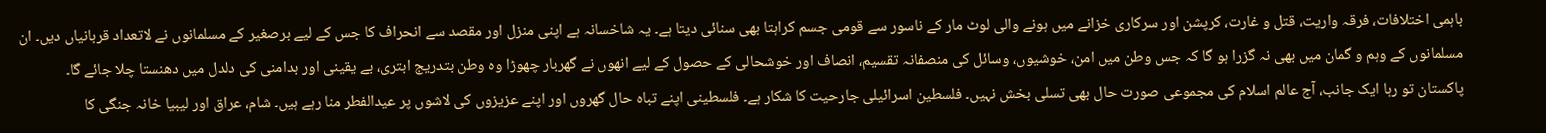باہمی اختلافات، فرقہ واریت، قتل و غارت، کرپشن اور سرکاری خزانے میں ہونے والی لوٹ مار کے ناسور سے قومی جسم کراہتا بھی سنائی دیتا ہے۔ یہ شاخسانہ ہے اپنی منزل اور مقصد سے انحراف کا جس کے لیے برصغیر کے مسلمانوں نے لاتعداد قربانیاں دیں۔ ان مسلمانوں کے وہم و گمان میں بھی نہ گزرا ہو گا کہ جس وطن میں امن، خوشیوں، وسائل کی منصفانہ تقسیم، انصاف اور خوشحالی کے حصول کے لیے انھوں نے گھربار چھوڑا وہ وطن بتدریج ابتری، بے یقینی اور بدامنی کی دلدل میں دھنستا چلا جائے گا۔
پاکستان تو رہا ایک جانب، آج عالم اسلام کی مجموعی صورت حال بھی تسلی بخش نہیں۔ فلسطین اسرائیلی جارحیت کا شکار ہے۔ فلسطینی اپنے تباہ حال گھروں اور اپنے عزیزوں کی لاشوں پر عیدالفطر منا رہے ہیں۔ شام، عراق اور لیبیا خانہ جنگی کا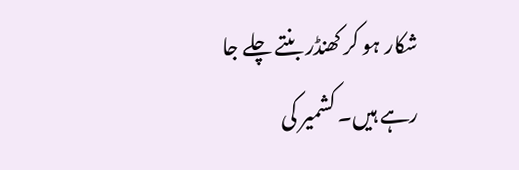شکار ہو کر کھنڈر بنتے چلے جا رہے ہیں۔ کشمیر کی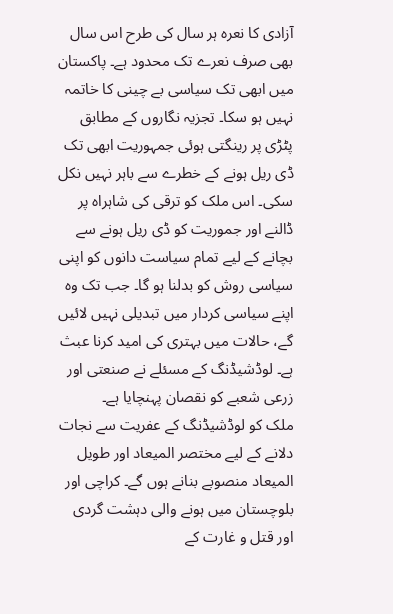آزادی کا نعرہ ہر سال کی طرح اس سال بھی صرف نعرے تک محدود ہے۔ پاکستان میں ابھی تک سیاسی بے چینی کا خاتمہ نہیں ہو سکا۔ تجزیہ نگاروں کے مطابق پٹڑی پر رینگتی ہوئی جمہوریت ابھی تک ڈی ریل ہونے کے خطرے سے باہر نہیں نکل سکی۔ اس ملک کو ترقی کی شاہراہ پر ڈالنے اور جموریت کو ڈی ریل ہونے سے بچانے کے لیے تمام سیاست دانوں کو اپنی سیاسی روش کو بدلنا ہو گا۔ جب تک وہ اپنے سیاسی کردار میں تبدیلی نہیں لائیں گے، حالات میں بہتری کی امید کرنا عبث ہے۔ لوڈشیڈنگ کے مسئلے نے صنعتی اور زرعی شعبے کو نقصان پہنچایا ہے۔
ملک کو لوڈشیڈنگ کے عفریت سے نجات دلانے کے لیے مختصر المیعاد اور طویل المیعاد منصوبے بنانے ہوں گے۔ کراچی اور بلوچستان میں ہونے والی دہشت گردی اور قتل و غارت کے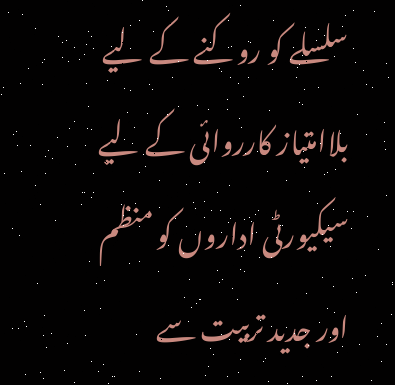سلسلے کو روکنے کے لیے بلاامتیاز کارروائی کے لیے سیکیورٹی اداروں کو منظم اور جدید تربیت سے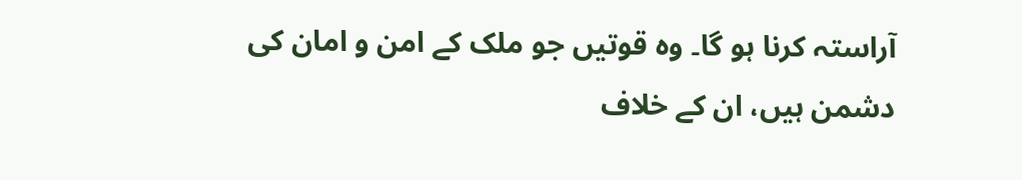آراستہ کرنا ہو گا۔ وہ قوتیں جو ملک کے امن و امان کی دشمن ہیں، ان کے خلاف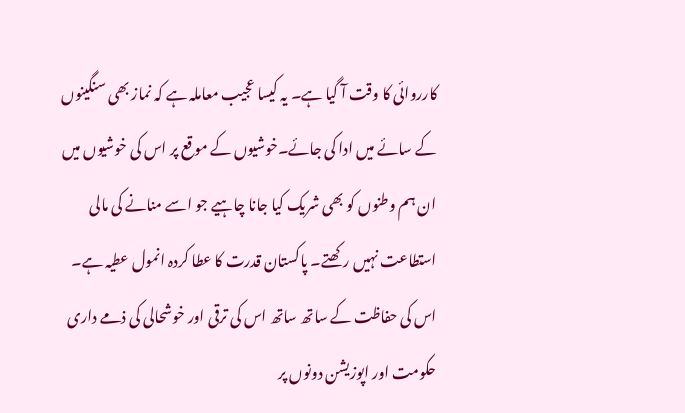کارروائی کا وقت آ گیا ہے۔ یہ کیسا عجیب معاملہ ہے کہ نماز بھی سنگینوں کے سائے میں ادا کی جائے۔خوشیوں کے موقع پر اس کی خوشیوں میں ان ہم وطنوں کو بھی شریک کیا جانا چاہیے جو اسے منانے کی مالی استطاعت نہیں رکھتے۔ پاکستان قدرت کا عطا کردہ انمول عطیہ ہے۔
اس کی حفاظت کے ساتھ ساتھ اس کی ترقی اور خوشحالی کی ذمے داری حکومت اور اپوزیشن دونوں پر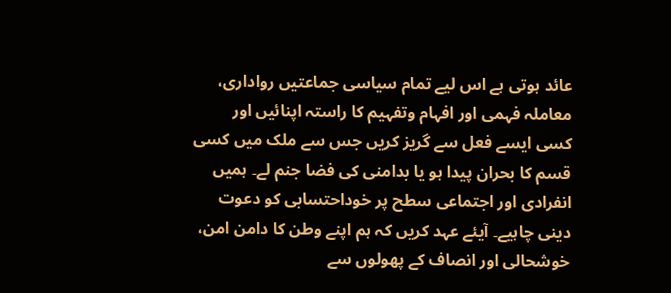عائد ہوتی ہے اس لیے تمام سیاسی جماعتیں رواداری، معاملہ فہمی اور افہام وتفہیم کا راستہ اپنائیں اور کسی ایسے فعل سے گریز کریں جس سے ملک میں کسی قسم کا بحران پیدا ہو یا بدامنی کی فضا جنم لے۔ ہمیں انفرادی اور اجتماعی سطح پر خوداحتسابی کو دعوت دینی چاہیے۔ آیئے عہد کریں کہ ہم اپنے وطن کا دامن امن، خوشحالی اور انصاف کے پھولوں سے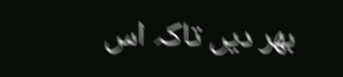بھر دیں تاکہ اس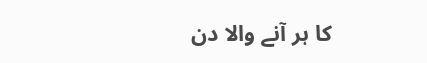کا ہر آنے والا دن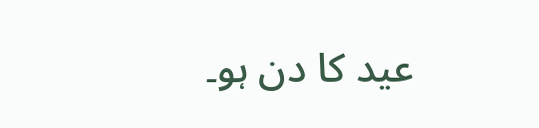عید کا دن ہو۔